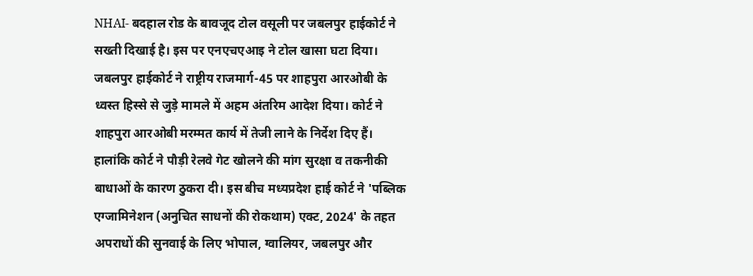NHAI- बदहाल रोड के बावजूद टोल वसूली पर जबलपुर हाईकोर्ट ने सख्ती दिखाई है। इस पर एनएचएआइ ने टोल खासा घटा दिया। जबलपुर हाईकोर्ट ने राष्ट्रीय राजमार्ग-45 पर शाहपुरा आरओबी के ध्वस्त हिस्से से जुड़े मामले में अहम अंतरिम आदेश दिया। कोर्ट ने शाहपुरा आरओबी मरम्मत कार्य में तेजी लाने के निर्देश दिए हैं। हालांकि कोर्ट ने पौड़ी रेलवे गेट खोलने की मांग सुरक्षा व तकनीकी बाधाओं के कारण ठुकरा दी। इस बीच मध्यप्रदेश हाई कोर्ट ने 'पब्लिक एग्जामिनेशन (अनुचित साधनों की रोकथाम) एक्ट, 2024' के तहत अपराधों की सुनवाई के लिए भोपाल, ग्वालियर, जबलपुर और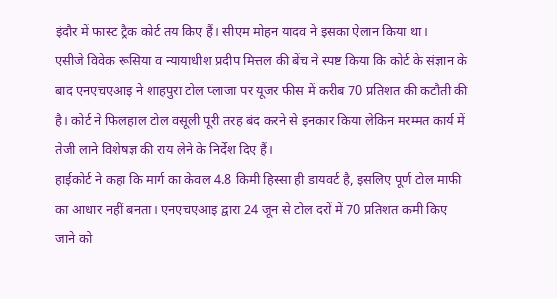इंदौर में फास्ट ट्रैक कोर्ट तय किए हैं। सीएम मोहन यादव ने इसका ऐलान किया था।
एसीजे विवेक रूसिया व न्यायाधीश प्रदीप मित्तल की बेंच ने स्पष्ट किया कि कोर्ट के संज्ञान के बाद एनएचएआइ ने शाहपुरा टोल प्लाजा पर यूजर फीस में करीब 70 प्रतिशत की कटौती की है। कोर्ट ने फिलहाल टोल वसूली पूरी तरह बंद करने से इनकार किया लेकिन मरम्मत कार्य में तेजी लाने विशेषज्ञ की राय लेने के निर्देश दिए हैं।
हाईकोर्ट ने कहा कि मार्ग का केवल 4.8 किमी हिस्सा ही डायवर्ट है, इसलिए पूर्ण टोल माफी का आधार नहीं बनता। एनएचएआइ द्वारा 24 जून से टोल दरों में 70 प्रतिशत कमी किए जाने को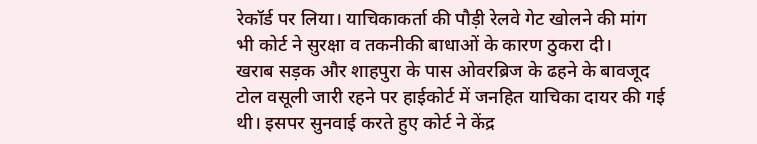रेकॉर्ड पर लिया। याचिकाकर्ता की पौड़ी रेलवे गेट खोलने की मांग भी कोर्ट ने सुरक्षा व तकनीकी बाधाओं के कारण ठुकरा दी।
खराब सड़क और शाहपुरा के पास ओवरब्रिज के ढहने के बावजूद टोल वसूली जारी रहने पर हाईकोर्ट में जनहित याचिका दायर की गई थी। इसपर सुनवाई करते हुए कोर्ट ने केंद्र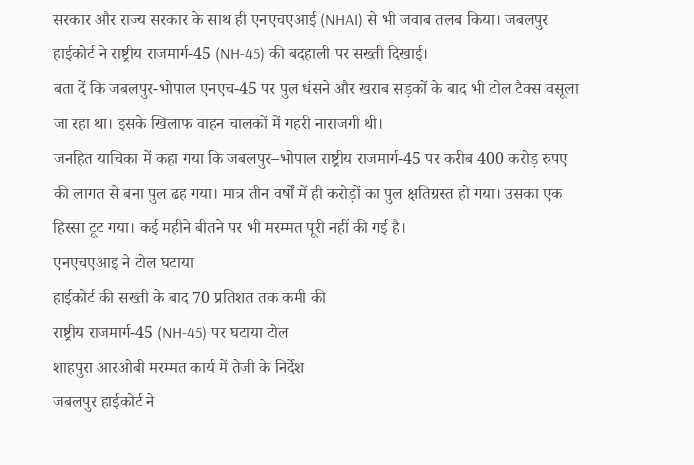सरकार और राज्य सरकार के साथ ही एनएचएआई (NHAI) से भी जवाब तलब किया। जबलपुर हाईकोर्ट ने राष्ट्रीय राजमार्ग-45 (NH-45) की बदहाली पर सख्ती दिखाई।
बता दें कि जबलपुर-भोपाल एनएच-45 पर पुल धंसने और खराब सड़कों के बाद भी टोल टैक्स वसूला जा रहा था। इसके खिलाफ वाहन चालकों में गहरी नाराजगी थी।
जनहित याचिका में कहा गया कि जबलपुर–भोपाल राष्ट्रीय राजमार्ग-45 पर करीब 400 करोड़ रुपए की लागत से बना पुल ढह गया। मात्र तीन वर्षों में ही करोड़ों का पुल क्षतिग्रस्त हो गया। उसका एक हिस्सा टूट गया। कई महीने बीतने पर भी मरम्मत पूरी नहीं की गई है।
एनएचएआइ ने टोल घटाया
हाईकोर्ट की सख्ती के बाद 70 प्रतिशत तक कमी की
राष्ट्रीय राजमार्ग-45 (NH-45) पर घटाया टोल
शाहपुरा आरओबी मरम्मत कार्य में तेजी के निर्देश
जबलपुर हाईकोर्ट ने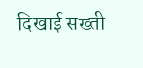दिखाई सख्ती